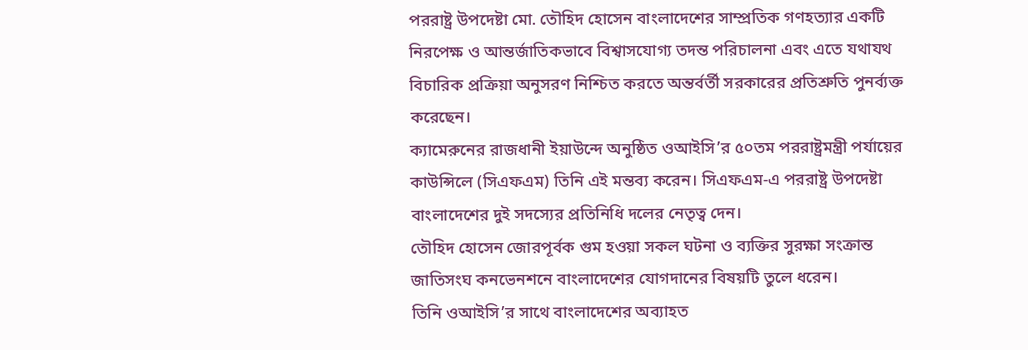পররাষ্ট্র উপদেষ্টা মো. তৌহিদ হোসেন বাংলাদেশের সাম্প্রতিক গণহত্যার একটি নিরপেক্ষ ও আন্তর্জাতিকভাবে বিশ্বাসযোগ্য তদন্ত পরিচালনা এবং এতে যথাযথ বিচারিক প্রক্রিয়া অনুসরণ নিশ্চিত করতে অন্তর্বর্তী সরকারের প্রতিশ্রুতি পুনর্ব্যক্ত করেছেন।
ক্যামেরুনের রাজধানী ইয়াউন্দে অনুষ্ঠিত ওআইসি’র ৫০তম পররাষ্ট্রমন্ত্রী পর্যায়ের কাউন্সিলে (সিএফএম) তিনি এই মন্তব্য করেন। সিএফএম-এ পররাষ্ট্র উপদেষ্টা বাংলাদেশের দুই সদস্যের প্রতিনিধি দলের নেতৃত্ব দেন।
তৌহিদ হোসেন জোরপূর্বক গুম হওয়া সকল ঘটনা ও ব্যক্তির সুরক্ষা সংক্রান্ত জাতিসংঘ কনভেনশনে বাংলাদেশের যোগদানের বিষয়টি তুলে ধরেন।
তিনি ওআইসি’র সাথে বাংলাদেশের অব্যাহত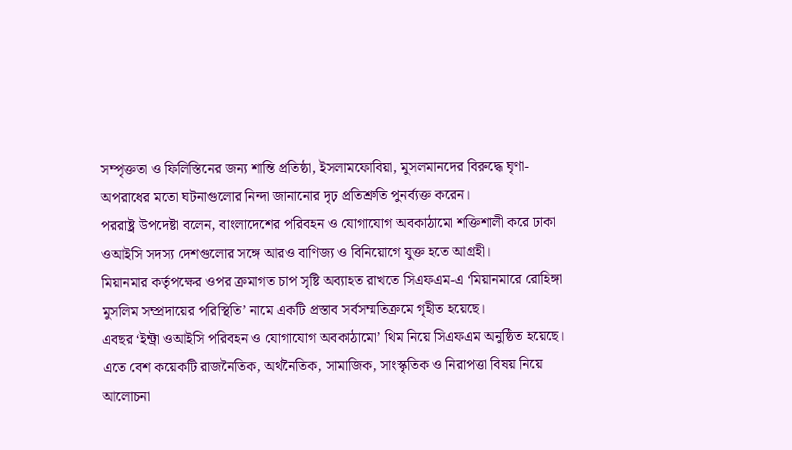সম্পৃক্ততা ও ফিলিস্তিনের জন্য শান্তি প্রতিষ্ঠা, ইসলামফোবিয়া, মুসলমানদের বিরুদ্ধে ঘৃণা-অপরাধের মতো ঘটনাগুলোর নিন্দা জানানোর দৃঢ় প্রতিশ্রুতি পুনর্ব্যক্ত করেন।
পররাষ্ট্র উপদেষ্টা বলেন, বাংলাদেশের পরিবহন ও যোগাযোগ অবকাঠামো শক্তিশালী করে ঢাকা ওআইসি সদস্য দেশগুলোর সঙ্গে আরও বাণিজ্য ও বিনিয়োগে যুক্ত হতে আগ্রহী।
মিয়ানমার কর্তৃপক্ষের ওপর ক্রমাগত চাপ সৃষ্টি অব্যাহত রাখতে সিএফএম-এ ‘মিয়ানমারে রোহিঙ্গা মুসলিম সম্প্রদায়ের পরিস্থিতি’ নামে একটি প্রস্তাব সর্বসম্মতিক্রমে গৃহীত হয়েছে।
এবছর ‘ইন্ট্রা ওআইসি পরিবহন ও যোগাযোগ অবকাঠামো’ থিম নিয়ে সিএফএম অনুষ্ঠিত হয়েছে। এতে বেশ কয়েকটি রাজনৈতিক, অর্থনৈতিক, সামাজিক, সাংস্কৃতিক ও নিরাপত্তা বিষয় নিয়ে আলোচনা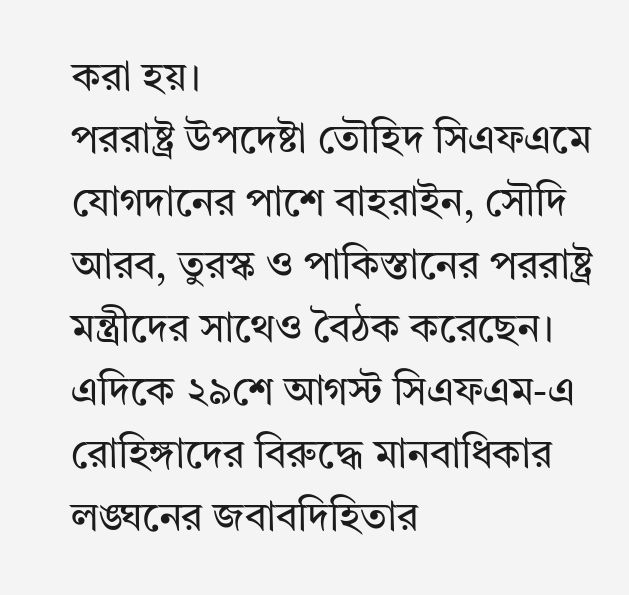করা হয়।
পররাষ্ট্র উপদেষ্টা তৌহিদ সিএফএমে যোগদানের পাশে বাহরাইন, সৌদি আরব, তুরস্ক ও পাকিস্তানের পররাষ্ট্র মন্ত্রীদের সাথেও বৈঠক করেছেন।
এদিকে ২৯শে আগস্ট সিএফএম-এ রোহিঙ্গাদের বিরুদ্ধে মানবাধিকার লঙ্ঘনের জবাবদিহিতার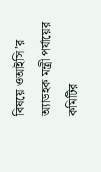বিষয়ে ওআইসি’র অ্যাডহক মন্ত্রী পর্যায়ের কমিটির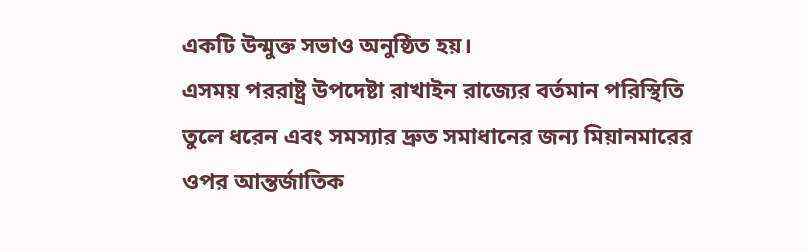একটি উন্মুক্ত সভাও অনুষ্ঠিত হয়।
এসময় পররাষ্ট্র উপদেষ্টা রাখাইন রাজ্যের বর্তমান পরিস্থিতি তুলে ধরেন এবং সমস্যার দ্রুত সমাধানের জন্য মিয়ানমারের ওপর আন্তর্জাতিক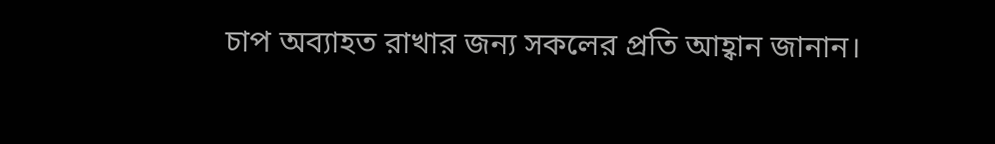চাপ অব্যাহত রাখার জন্য সকলের প্রতি আহ্বান জানান।